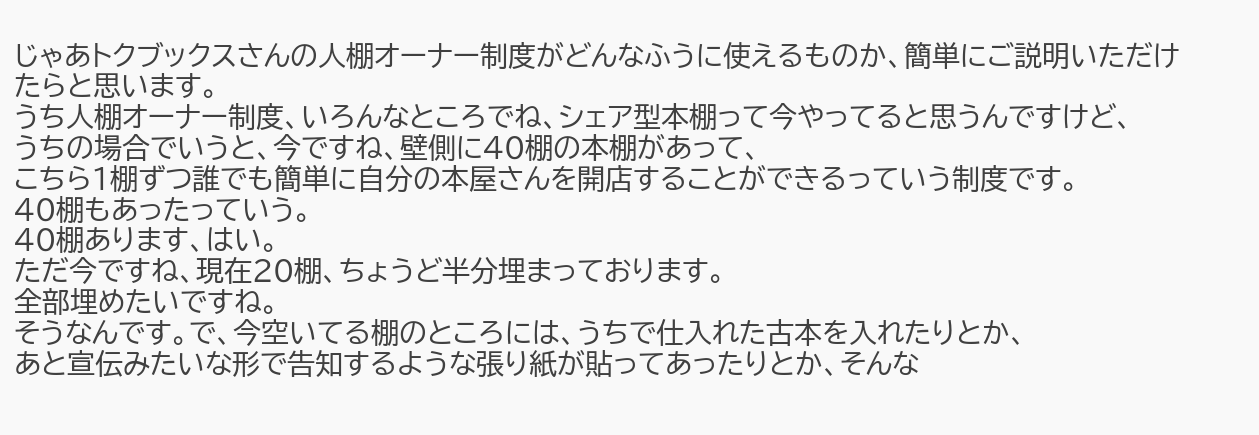じゃあトクブックスさんの人棚オーナー制度がどんなふうに使えるものか、簡単にご説明いただけたらと思います。
うち人棚オーナー制度、いろんなところでね、シェア型本棚って今やってると思うんですけど、
うちの場合でいうと、今ですね、壁側に40棚の本棚があって、
こちら1棚ずつ誰でも簡単に自分の本屋さんを開店することができるっていう制度です。
40棚もあったっていう。
40棚あります、はい。
ただ今ですね、現在20棚、ちょうど半分埋まっております。
全部埋めたいですね。
そうなんです。で、今空いてる棚のところには、うちで仕入れた古本を入れたりとか、
あと宣伝みたいな形で告知するような張り紙が貼ってあったりとか、そんな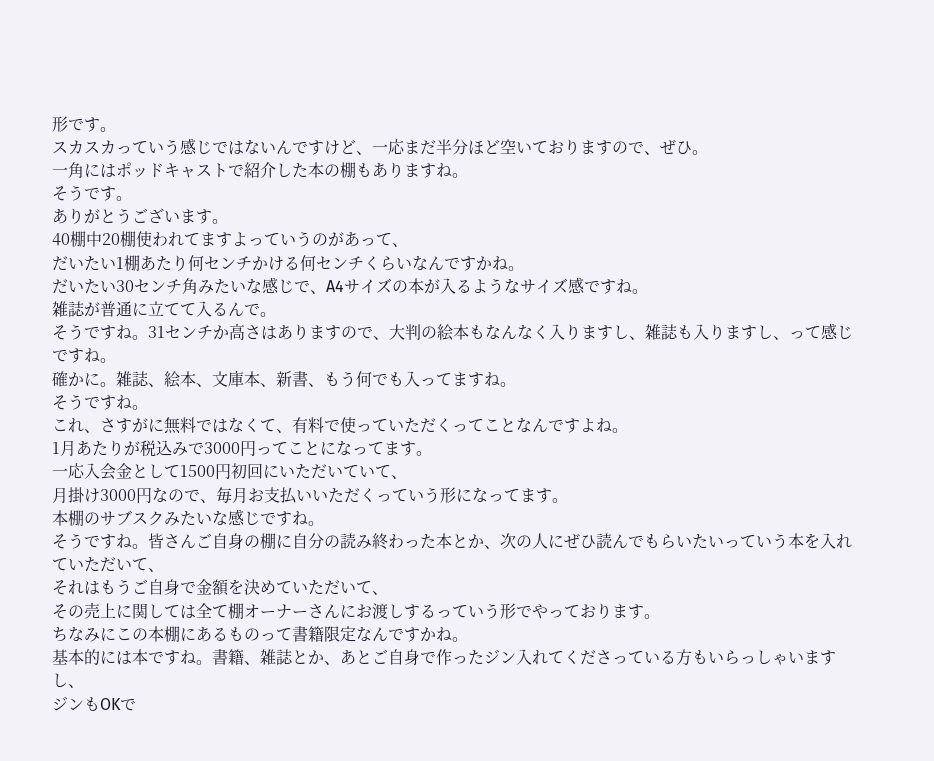形です。
スカスカっていう感じではないんですけど、一応まだ半分ほど空いておりますので、ぜひ。
一角にはポッドキャストで紹介した本の棚もありますね。
そうです。
ありがとうございます。
40棚中20棚使われてますよっていうのがあって、
だいたい1棚あたり何センチかける何センチくらいなんですかね。
だいたい30センチ角みたいな感じで、A4サイズの本が入るようなサイズ感ですね。
雑誌が普通に立てて入るんで。
そうですね。31センチか高さはありますので、大判の絵本もなんなく入りますし、雑誌も入りますし、って感じですね。
確かに。雑誌、絵本、文庫本、新書、もう何でも入ってますね。
そうですね。
これ、さすがに無料ではなくて、有料で使っていただくってことなんですよね。
1月あたりが税込みで3000円ってことになってます。
一応入会金として1500円初回にいただいていて、
月掛け3000円なので、毎月お支払いいただくっていう形になってます。
本棚のサブスクみたいな感じですね。
そうですね。皆さんご自身の棚に自分の読み終わった本とか、次の人にぜひ読んでもらいたいっていう本を入れていただいて、
それはもうご自身で金額を決めていただいて、
その売上に関しては全て棚オーナーさんにお渡しするっていう形でやっております。
ちなみにこの本棚にあるものって書籍限定なんですかね。
基本的には本ですね。書籍、雑誌とか、あとご自身で作ったジン入れてくださっている方もいらっしゃいますし、
ジンもOKで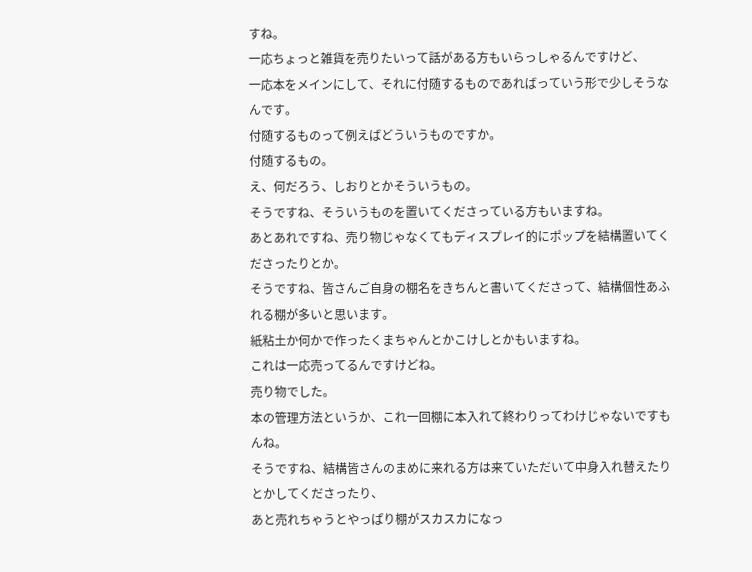すね。
一応ちょっと雑貨を売りたいって話がある方もいらっしゃるんですけど、
一応本をメインにして、それに付随するものであればっていう形で少しそうなんです。
付随するものって例えばどういうものですか。
付随するもの。
え、何だろう、しおりとかそういうもの。
そうですね、そういうものを置いてくださっている方もいますね。
あとあれですね、売り物じゃなくてもディスプレイ的にポップを結構置いてくださったりとか。
そうですね、皆さんご自身の棚名をきちんと書いてくださって、結構個性あふれる棚が多いと思います。
紙粘土か何かで作ったくまちゃんとかこけしとかもいますね。
これは一応売ってるんですけどね。
売り物でした。
本の管理方法というか、これ一回棚に本入れて終わりってわけじゃないですもんね。
そうですね、結構皆さんのまめに来れる方は来ていただいて中身入れ替えたりとかしてくださったり、
あと売れちゃうとやっぱり棚がスカスカになっ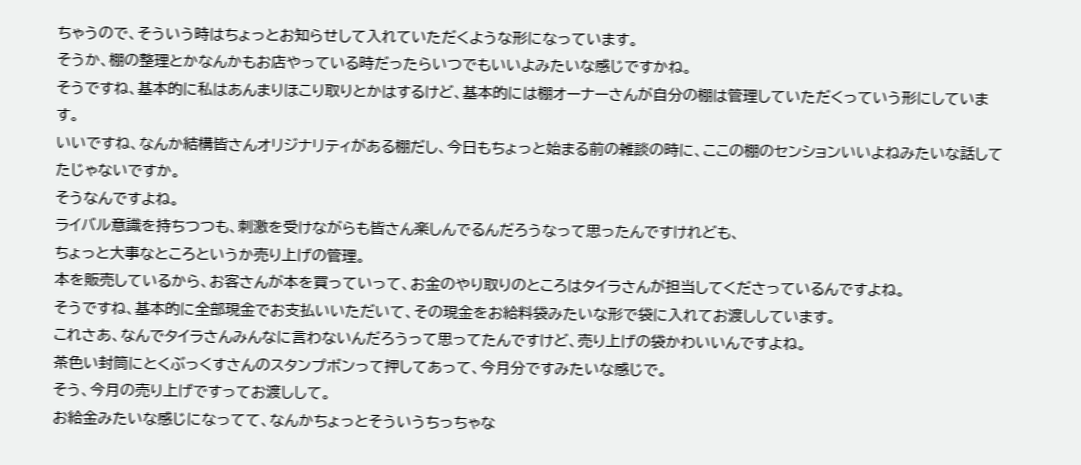ちゃうので、そういう時はちょっとお知らせして入れていただくような形になっています。
そうか、棚の整理とかなんかもお店やっている時だったらいつでもいいよみたいな感じですかね。
そうですね、基本的に私はあんまりほこり取りとかはするけど、基本的には棚オーナーさんが自分の棚は管理していただくっていう形にしています。
いいですね、なんか結構皆さんオリジナリティがある棚だし、今日もちょっと始まる前の雑談の時に、ここの棚のセンションいいよねみたいな話してたじゃないですか。
そうなんですよね。
ライバル意識を持ちつつも、刺激を受けながらも皆さん楽しんでるんだろうなって思ったんですけれども、
ちょっと大事なところというか売り上げの管理。
本を販売しているから、お客さんが本を買っていって、お金のやり取りのところはタイラさんが担当してくださっているんですよね。
そうですね、基本的に全部現金でお支払いいただいて、その現金をお給料袋みたいな形で袋に入れてお渡ししています。
これさあ、なんでタイラさんみんなに言わないんだろうって思ってたんですけど、売り上げの袋かわいいんですよね。
茶色い封筒にとくぶっくすさんのスタンプボンって押してあって、今月分ですみたいな感じで。
そう、今月の売り上げですってお渡しして。
お給金みたいな感じになってて、なんかちょっとそういうちっちゃな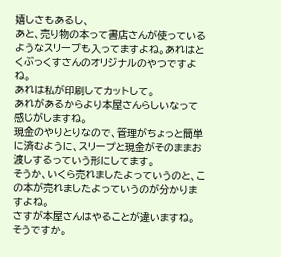嬉しさもあるし、
あと、売り物の本って書店さんが使っているようなスリーブも入ってますよね。あれはとくぶっくすさんのオリジナルのやつですよね。
あれは私が印刷してカットして。
あれがあるからより本屋さんらしいなって感じがしますね。
現金のやりとりなので、管理がちょっと簡単に済むように、スリープと現金がそのままお渡しするっていう形にしてます。
そうか、いくら売れましたよっていうのと、この本が売れましたよっていうのが分かりますよね。
さすが本屋さんはやることが違いますね。
そうですか。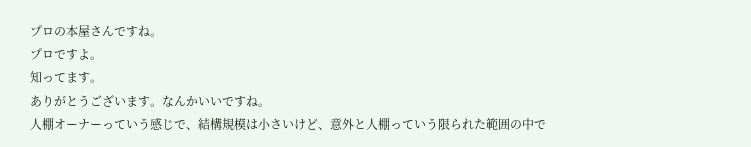プロの本屋さんですね。
プロですよ。
知ってます。
ありがとうございます。なんかいいですね。
人棚オーナーっていう感じで、結構規模は小さいけど、意外と人棚っていう限られた範囲の中で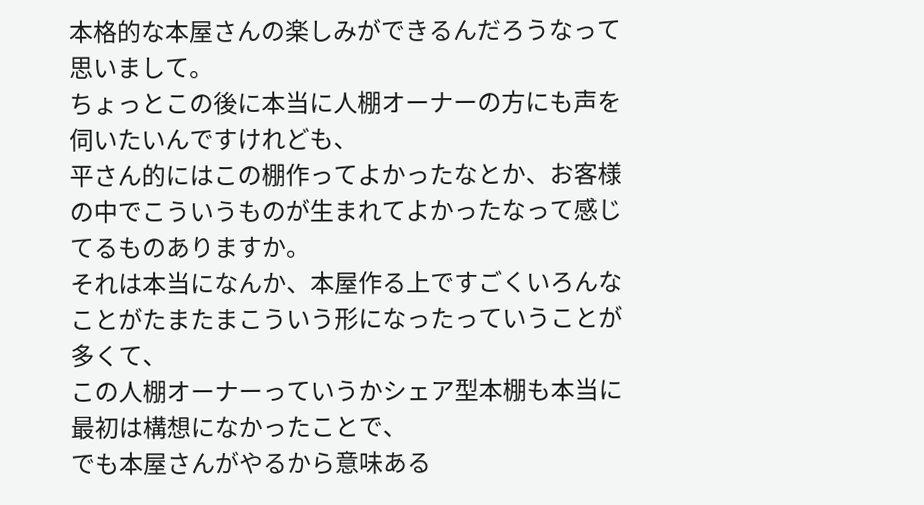本格的な本屋さんの楽しみができるんだろうなって思いまして。
ちょっとこの後に本当に人棚オーナーの方にも声を伺いたいんですけれども、
平さん的にはこの棚作ってよかったなとか、お客様の中でこういうものが生まれてよかったなって感じてるものありますか。
それは本当になんか、本屋作る上ですごくいろんなことがたまたまこういう形になったっていうことが多くて、
この人棚オーナーっていうかシェア型本棚も本当に最初は構想になかったことで、
でも本屋さんがやるから意味ある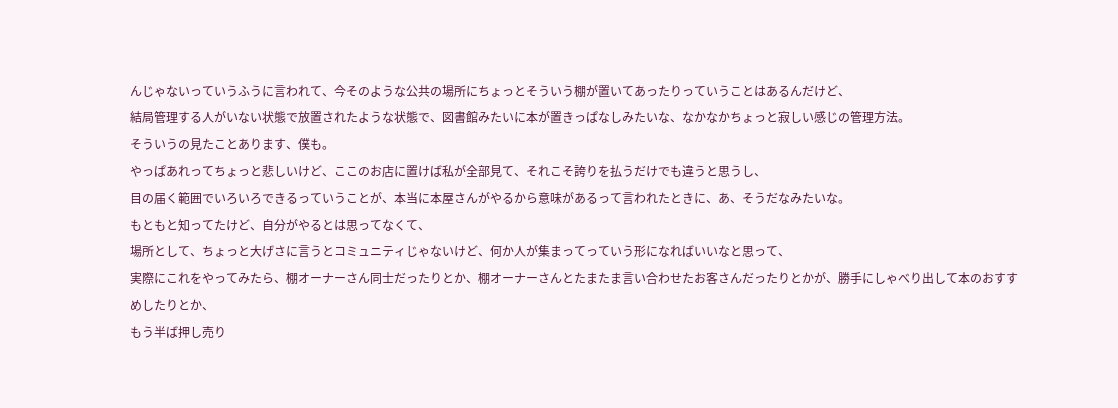んじゃないっていうふうに言われて、今そのような公共の場所にちょっとそういう棚が置いてあったりっていうことはあるんだけど、
結局管理する人がいない状態で放置されたような状態で、図書館みたいに本が置きっぱなしみたいな、なかなかちょっと寂しい感じの管理方法。
そういうの見たことあります、僕も。
やっぱあれってちょっと悲しいけど、ここのお店に置けば私が全部見て、それこそ誇りを払うだけでも違うと思うし、
目の届く範囲でいろいろできるっていうことが、本当に本屋さんがやるから意味があるって言われたときに、あ、そうだなみたいな。
もともと知ってたけど、自分がやるとは思ってなくて、
場所として、ちょっと大げさに言うとコミュニティじゃないけど、何か人が集まってっていう形になればいいなと思って、
実際にこれをやってみたら、棚オーナーさん同士だったりとか、棚オーナーさんとたまたま言い合わせたお客さんだったりとかが、勝手にしゃべり出して本のおすすめしたりとか、
もう半ば押し売り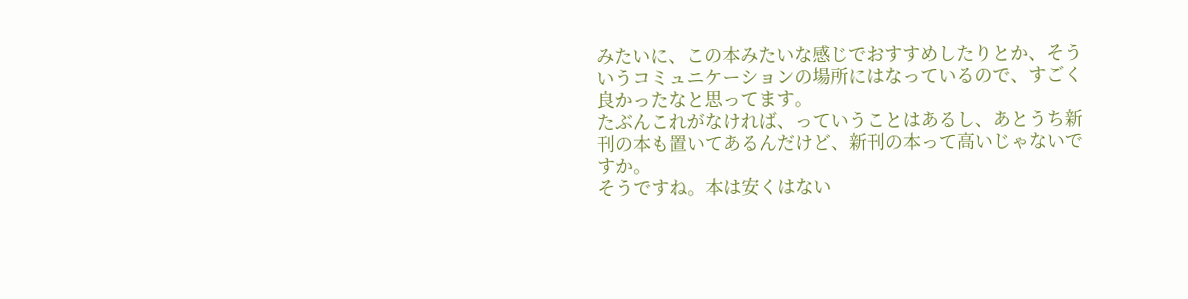みたいに、この本みたいな感じでおすすめしたりとか、そういうコミュニケーションの場所にはなっているので、すごく良かったなと思ってます。
たぶんこれがなければ、っていうことはあるし、あとうち新刊の本も置いてあるんだけど、新刊の本って高いじゃないですか。
そうですね。本は安くはない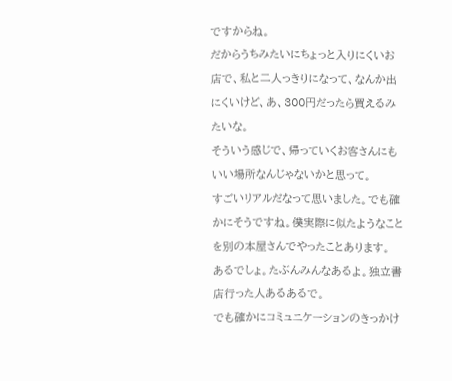ですからね。
だからうちみたいにちょっと入りにくいお店で、私と二人っきりになって、なんか出にくいけど、あ、300円だったら買えるみたいな。
そういう感じで、帰っていくお客さんにもいい場所なんじゃないかと思って。
すごいリアルだなって思いました。でも確かにそうですね。僕実際に似たようなことを別の本屋さんでやったことあります。
あるでしょ。たぶんみんなあるよ。独立書店行った人あるあるで。
でも確かにコミュニケーションのきっかけ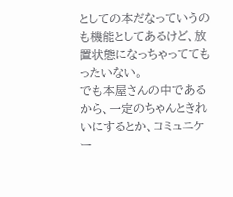としての本だなっていうのも機能としてあるけど、放置状態になっちゃっててもったいない。
でも本屋さんの中であるから、一定のちゃんときれいにするとか、コミュニケー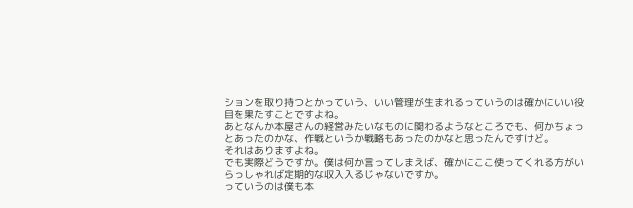ションを取り持つとかっていう、いい管理が生まれるっていうのは確かにいい役目を果たすことですよね。
あとなんか本屋さんの経営みたいなものに関わるようなところでも、何かちょっとあったのかな、作戦というか戦略もあったのかなと思ったんですけど。
それはありますよね。
でも実際どうですか。僕は何か言ってしまえば、確かにここ使ってくれる方がいらっしゃれば定期的な収入入るじゃないですか。
っていうのは僕も本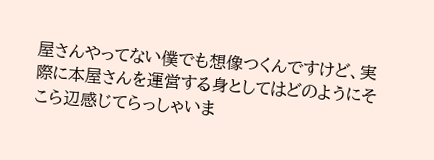屋さんやってない僕でも想像つくんですけど、実際に本屋さんを運営する身としてはどのようにそこら辺感じてらっしゃいま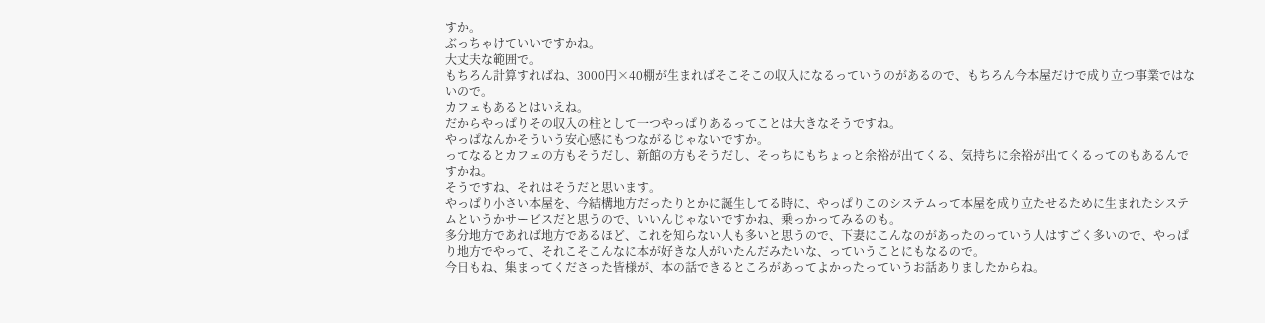すか。
ぶっちゃけていいですかね。
大丈夫な範囲で。
もちろん計算すればね、3000円×40棚が生まればそこそこの収入になるっていうのがあるので、もちろん今本屋だけで成り立つ事業ではないので。
カフェもあるとはいえね。
だからやっぱりその収入の柱として一つやっぱりあるってことは大きなそうですね。
やっぱなんかそういう安心感にもつながるじゃないですか。
ってなるとカフェの方もそうだし、新館の方もそうだし、そっちにもちょっと余裕が出てくる、気持ちに余裕が出てくるってのもあるんですかね。
そうですね、それはそうだと思います。
やっぱり小さい本屋を、今結構地方だったりとかに誕生してる時に、やっぱりこのシステムって本屋を成り立たせるために生まれたシステムというかサービスだと思うので、いいんじゃないですかね、乗っかってみるのも。
多分地方であれば地方であるほど、これを知らない人も多いと思うので、下妻にこんなのがあったのっていう人はすごく多いので、やっぱり地方でやって、それこそこんなに本が好きな人がいたんだみたいな、っていうことにもなるので。
今日もね、集まってくださった皆様が、本の話できるところがあってよかったっていうお話ありましたからね。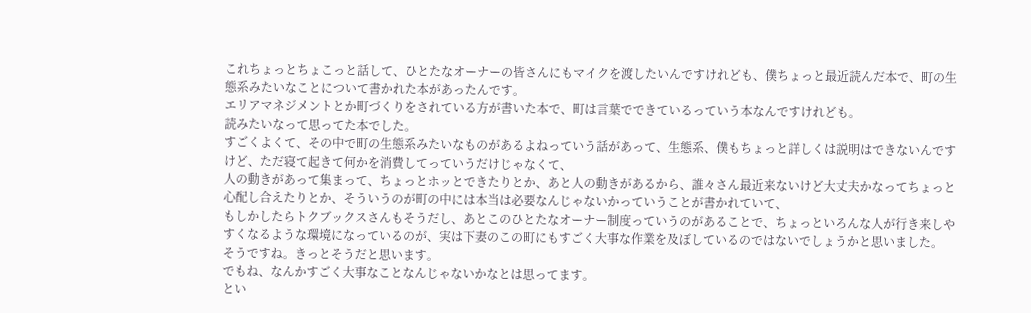これちょっとちょこっと話して、ひとたなオーナーの皆さんにもマイクを渡したいんですけれども、僕ちょっと最近読んだ本で、町の生態系みたいなことについて書かれた本があったんです。
エリアマネジメントとか町づくりをされている方が書いた本で、町は言葉でできているっていう本なんですけれども。
読みたいなって思ってた本でした。
すごくよくて、その中で町の生態系みたいなものがあるよねっていう話があって、生態系、僕もちょっと詳しくは説明はできないんですけど、ただ寝て起きて何かを消費してっていうだけじゃなくて、
人の動きがあって集まって、ちょっとホッとできたりとか、あと人の動きがあるから、誰々さん最近来ないけど大丈夫かなってちょっと心配し合えたりとか、そういうのが町の中には本当は必要なんじゃないかっていうことが書かれていて、
もしかしたらトクブックスさんもそうだし、あとこのひとたなオーナー制度っていうのがあることで、ちょっといろんな人が行き来しやすくなるような環境になっているのが、実は下妻のこの町にもすごく大事な作業を及ぼしているのではないでしょうかと思いました。
そうですね。きっとそうだと思います。
でもね、なんかすごく大事なことなんじゃないかなとは思ってます。
とい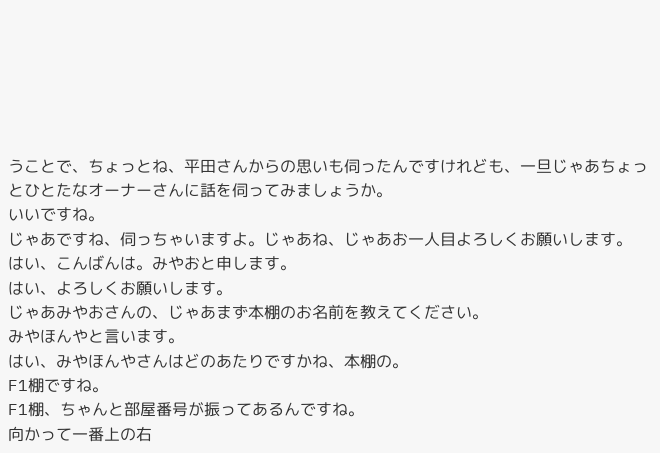うことで、ちょっとね、平田さんからの思いも伺ったんですけれども、一旦じゃあちょっとひとたなオーナーさんに話を伺ってみましょうか。
いいですね。
じゃあですね、伺っちゃいますよ。じゃあね、じゃあお一人目よろしくお願いします。
はい、こんばんは。みやおと申します。
はい、よろしくお願いします。
じゃあみやおさんの、じゃあまず本棚のお名前を教えてください。
みやほんやと言います。
はい、みやほんやさんはどのあたりですかね、本棚の。
F1棚ですね。
F1棚、ちゃんと部屋番号が振ってあるんですね。
向かって一番上の右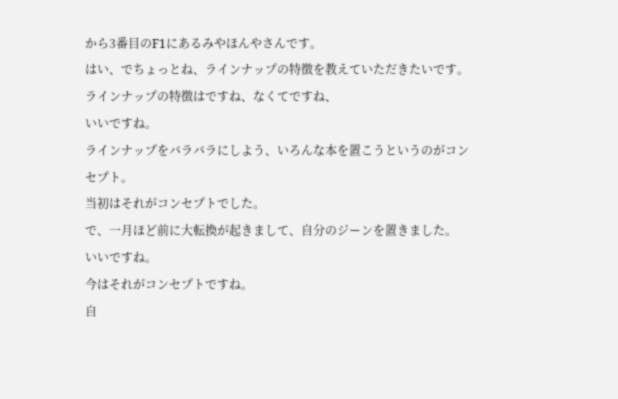から3番目のF1にあるみやほんやさんです。
はい、でちょっとね、ラインナップの特徴を教えていただきたいです。
ラインナップの特徴はですね、なくてですね、
いいですね。
ラインナップをバラバラにしよう、いろんな本を置こうというのがコンセプト。
当初はそれがコンセプトでした。
で、一月ほど前に大転換が起きまして、自分のジーンを置きました。
いいですね。
今はそれがコンセプトですね。
自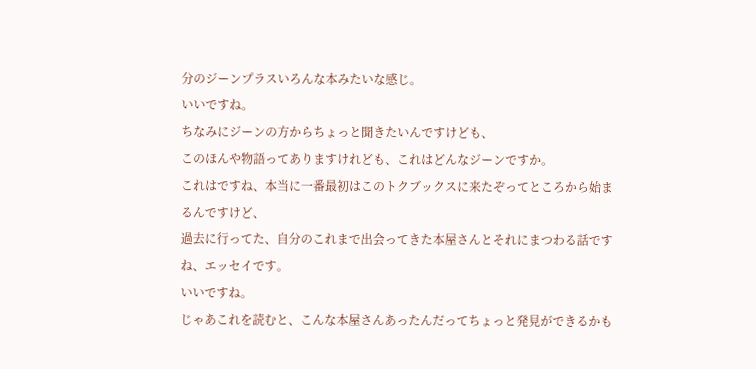分のジーンプラスいろんな本みたいな感じ。
いいですね。
ちなみにジーンの方からちょっと聞きたいんですけども、
このほんや物語ってありますけれども、これはどんなジーンですか。
これはですね、本当に一番最初はこのトクブックスに来たぞってところから始まるんですけど、
過去に行ってた、自分のこれまで出会ってきた本屋さんとそれにまつわる話ですね、エッセイです。
いいですね。
じゃあこれを読むと、こんな本屋さんあったんだってちょっと発見ができるかも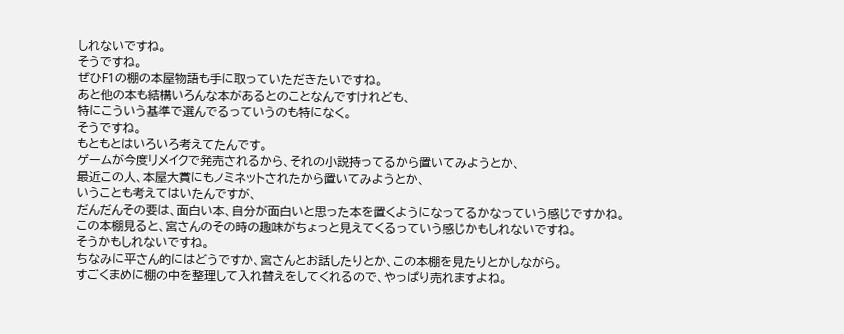しれないですね。
そうですね。
ぜひF1の棚の本屋物語も手に取っていただきたいですね。
あと他の本も結構いろんな本があるとのことなんですけれども、
特にこういう基準で選んでるっていうのも特になく。
そうですね。
もともとはいろいろ考えてたんです。
ゲームが今度リメイクで発売されるから、それの小説持ってるから置いてみようとか、
最近この人、本屋大賞にもノミネットされたから置いてみようとか、
いうことも考えてはいたんですが、
だんだんその要は、面白い本、自分が面白いと思った本を置くようになってるかなっていう感じですかね。
この本棚見ると、宮さんのその時の趣味がちょっと見えてくるっていう感じかもしれないですね。
そうかもしれないですね。
ちなみに平さん的にはどうですか、宮さんとお話したりとか、この本棚を見たりとかしながら。
すごくまめに棚の中を整理して入れ替えをしてくれるので、やっぱり売れますよね。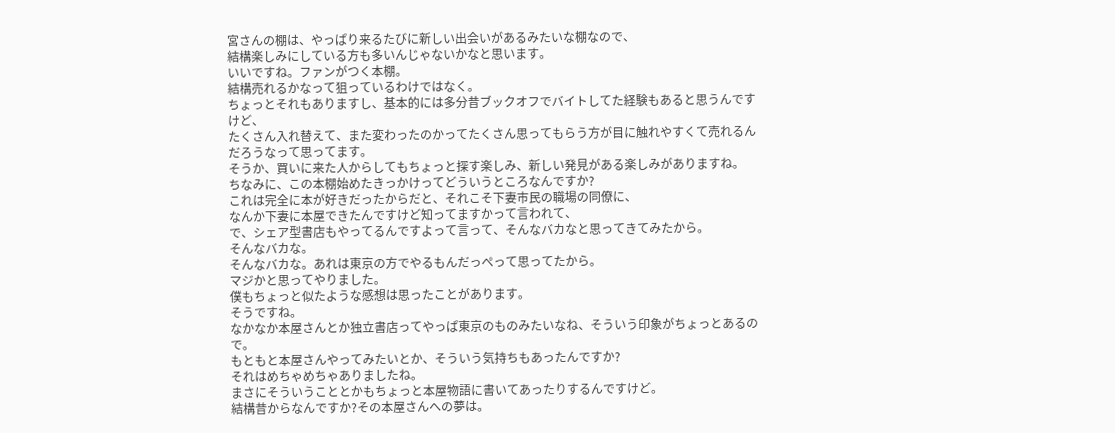宮さんの棚は、やっぱり来るたびに新しい出会いがあるみたいな棚なので、
結構楽しみにしている方も多いんじゃないかなと思います。
いいですね。ファンがつく本棚。
結構売れるかなって狙っているわけではなく。
ちょっとそれもありますし、基本的には多分昔ブックオフでバイトしてた経験もあると思うんですけど、
たくさん入れ替えて、また変わったのかってたくさん思ってもらう方が目に触れやすくて売れるんだろうなって思ってます。
そうか、買いに来た人からしてもちょっと探す楽しみ、新しい発見がある楽しみがありますね。
ちなみに、この本棚始めたきっかけってどういうところなんですか?
これは完全に本が好きだったからだと、それこそ下妻市民の職場の同僚に、
なんか下妻に本屋できたんですけど知ってますかって言われて、
で、シェア型書店もやってるんですよって言って、そんなバカなと思ってきてみたから。
そんなバカな。
そんなバカな。あれは東京の方でやるもんだっぺって思ってたから。
マジかと思ってやりました。
僕もちょっと似たような感想は思ったことがあります。
そうですね。
なかなか本屋さんとか独立書店ってやっぱ東京のものみたいなね、そういう印象がちょっとあるので。
もともと本屋さんやってみたいとか、そういう気持ちもあったんですか?
それはめちゃめちゃありましたね。
まさにそういうこととかもちょっと本屋物語に書いてあったりするんですけど。
結構昔からなんですか?その本屋さんへの夢は。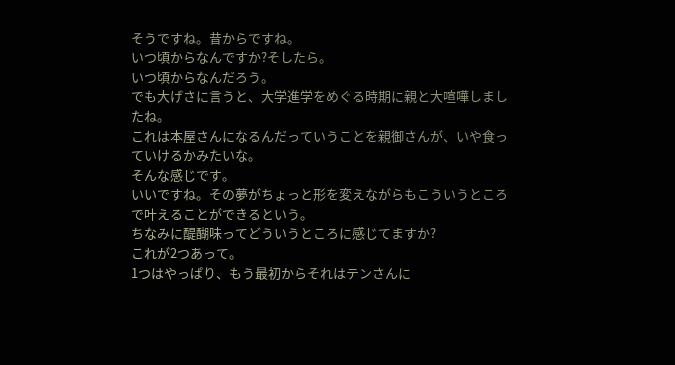そうですね。昔からですね。
いつ頃からなんですか?そしたら。
いつ頃からなんだろう。
でも大げさに言うと、大学進学をめぐる時期に親と大喧嘩しましたね。
これは本屋さんになるんだっていうことを親御さんが、いや食っていけるかみたいな。
そんな感じです。
いいですね。その夢がちょっと形を変えながらもこういうところで叶えることができるという。
ちなみに醍醐味ってどういうところに感じてますか?
これが2つあって。
1つはやっぱり、もう最初からそれはテンさんに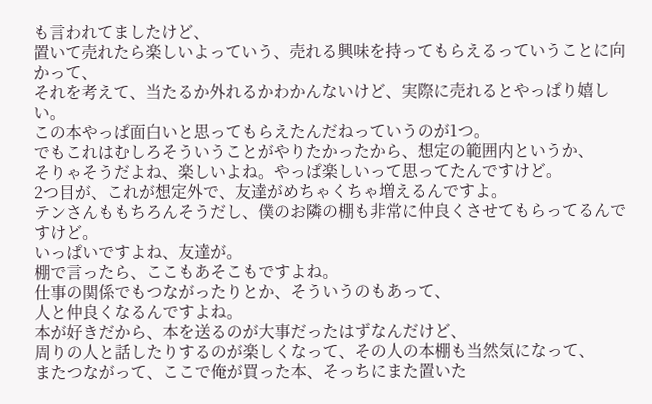も言われてましたけど、
置いて売れたら楽しいよっていう、売れる興味を持ってもらえるっていうことに向かって、
それを考えて、当たるか外れるかわかんないけど、実際に売れるとやっぱり嬉しい。
この本やっぱ面白いと思ってもらえたんだねっていうのが1つ。
でもこれはむしろそういうことがやりたかったから、想定の範囲内というか、
そりゃそうだよね、楽しいよね。やっぱ楽しいって思ってたんですけど。
2つ目が、これが想定外で、友達がめちゃくちゃ増えるんですよ。
テンさんももちろんそうだし、僕のお隣の棚も非常に仲良くさせてもらってるんですけど。
いっぱいですよね、友達が。
棚で言ったら、ここもあそこもですよね。
仕事の関係でもつながったりとか、そういうのもあって、
人と仲良くなるんですよね。
本が好きだから、本を送るのが大事だったはずなんだけど、
周りの人と話したりするのが楽しくなって、その人の本棚も当然気になって、
またつながって、ここで俺が買った本、そっちにまた置いた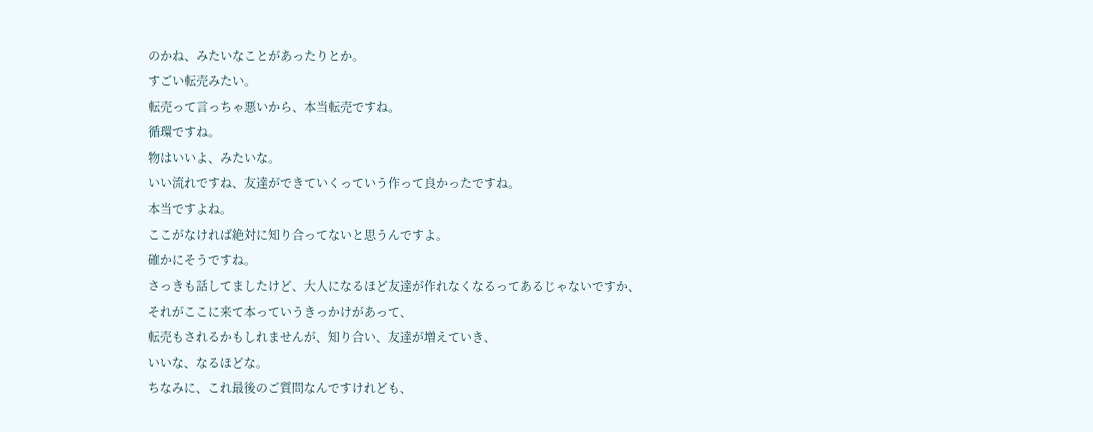のかね、みたいなことがあったりとか。
すごい転売みたい。
転売って言っちゃ悪いから、本当転売ですね。
循環ですね。
物はいいよ、みたいな。
いい流れですね、友達ができていくっていう作って良かったですね。
本当ですよね。
ここがなければ絶対に知り合ってないと思うんですよ。
確かにそうですね。
さっきも話してましたけど、大人になるほど友達が作れなくなるってあるじゃないですか、
それがここに来て本っていうきっかけがあって、
転売もされるかもしれませんが、知り合い、友達が増えていき、
いいな、なるほどな。
ちなみに、これ最後のご質問なんですけれども、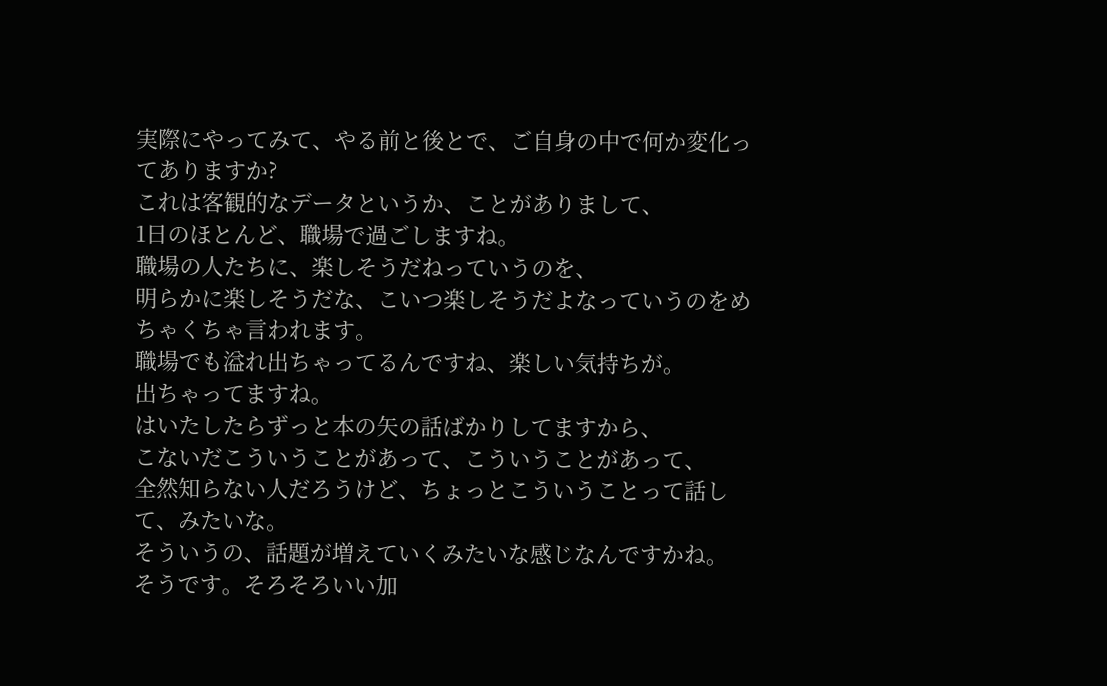実際にやってみて、やる前と後とで、ご自身の中で何か変化ってありますか?
これは客観的なデータというか、ことがありまして、
1日のほとんど、職場で過ごしますね。
職場の人たちに、楽しそうだねっていうのを、
明らかに楽しそうだな、こいつ楽しそうだよなっていうのをめちゃくちゃ言われます。
職場でも溢れ出ちゃってるんですね、楽しい気持ちが。
出ちゃってますね。
はいたしたらずっと本の矢の話ばかりしてますから、
こないだこういうことがあって、こういうことがあって、
全然知らない人だろうけど、ちょっとこういうことって話して、みたいな。
そういうの、話題が増えていくみたいな感じなんですかね。
そうです。そろそろいい加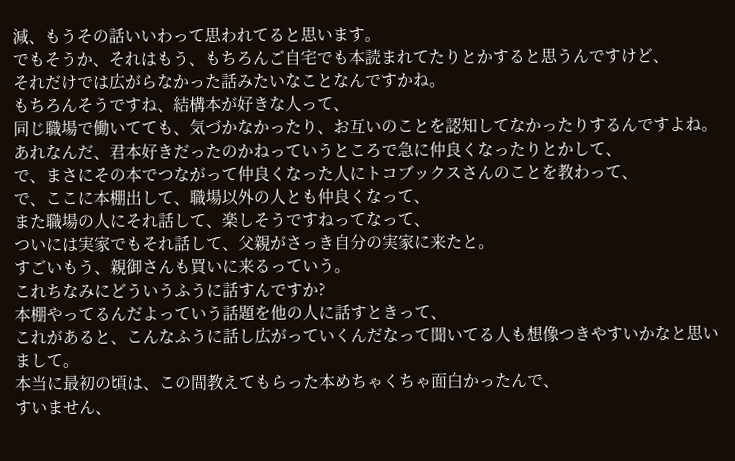減、もうその話いいわって思われてると思います。
でもそうか、それはもう、もちろんご自宅でも本読まれてたりとかすると思うんですけど、
それだけでは広がらなかった話みたいなことなんですかね。
もちろんそうですね、結構本が好きな人って、
同じ職場で働いてても、気づかなかったり、お互いのことを認知してなかったりするんですよね。
あれなんだ、君本好きだったのかねっていうところで急に仲良くなったりとかして、
で、まさにその本でつながって仲良くなった人にトコブックスさんのことを教わって、
で、ここに本棚出して、職場以外の人とも仲良くなって、
また職場の人にそれ話して、楽しそうですねってなって、
ついには実家でもそれ話して、父親がさっき自分の実家に来たと。
すごいもう、親御さんも買いに来るっていう。
これちなみにどういうふうに話すんですか?
本棚やってるんだよっていう話題を他の人に話すときって、
これがあると、こんなふうに話し広がっていくんだなって聞いてる人も想像つきやすいかなと思いまして。
本当に最初の頃は、この間教えてもらった本めちゃくちゃ面白かったんで、
すいません、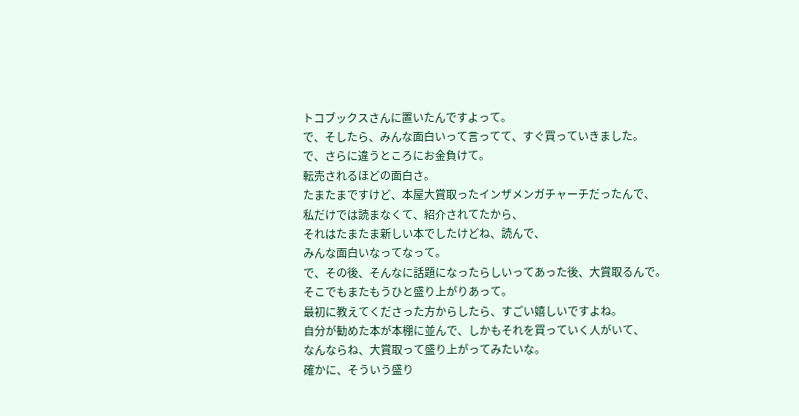トコブックスさんに置いたんですよって。
で、そしたら、みんな面白いって言ってて、すぐ買っていきました。
で、さらに違うところにお金負けて。
転売されるほどの面白さ。
たまたまですけど、本屋大賞取ったインザメンガチャーチだったんで、
私だけでは読まなくて、紹介されてたから、
それはたまたま新しい本でしたけどね、読んで、
みんな面白いなってなって。
で、その後、そんなに話題になったらしいってあった後、大賞取るんで。
そこでもまたもうひと盛り上がりあって。
最初に教えてくださった方からしたら、すごい嬉しいですよね。
自分が勧めた本が本棚に並んで、しかもそれを買っていく人がいて、
なんならね、大賞取って盛り上がってみたいな。
確かに、そういう盛り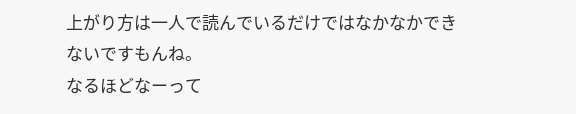上がり方は一人で読んでいるだけではなかなかできないですもんね。
なるほどなーって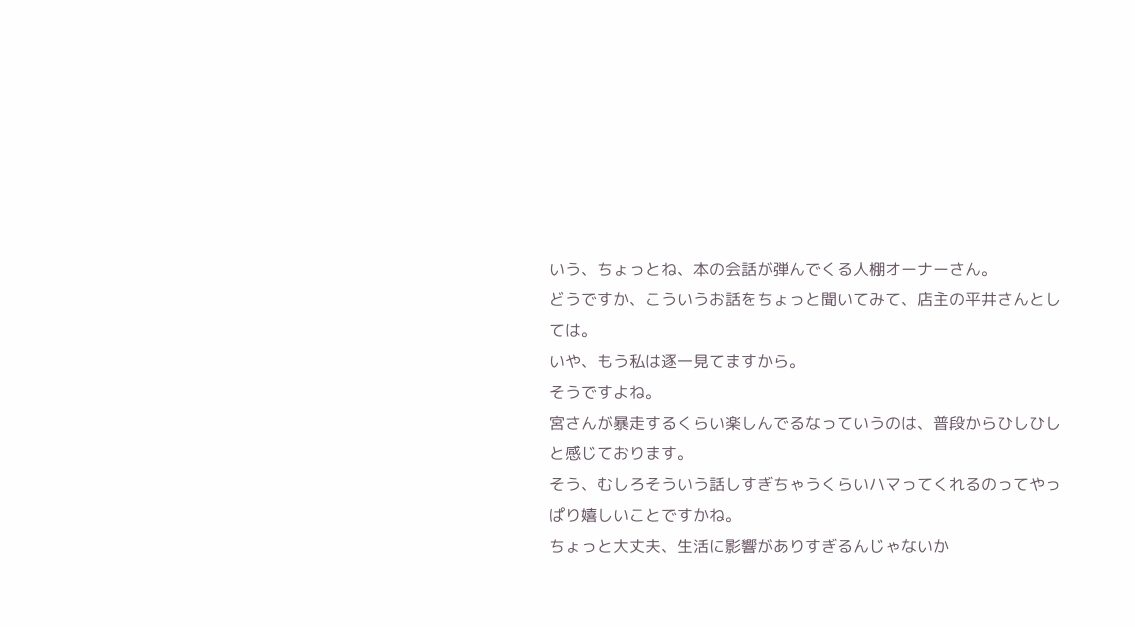いう、ちょっとね、本の会話が弾んでくる人棚オーナーさん。
どうですか、こういうお話をちょっと聞いてみて、店主の平井さんとしては。
いや、もう私は逐一見てますから。
そうですよね。
宮さんが暴走するくらい楽しんでるなっていうのは、普段からひしひしと感じております。
そう、むしろそういう話しすぎちゃうくらいハマってくれるのってやっぱり嬉しいことですかね。
ちょっと大丈夫、生活に影響がありすぎるんじゃないか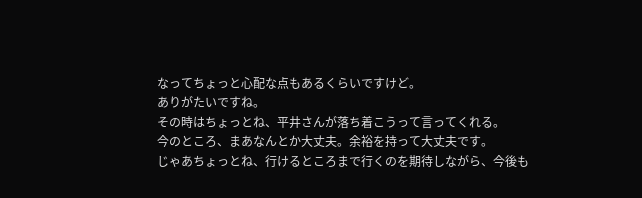なってちょっと心配な点もあるくらいですけど。
ありがたいですね。
その時はちょっとね、平井さんが落ち着こうって言ってくれる。
今のところ、まあなんとか大丈夫。余裕を持って大丈夫です。
じゃあちょっとね、行けるところまで行くのを期待しながら、今後も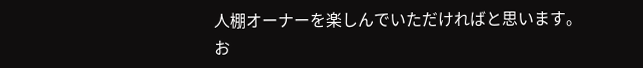人棚オーナーを楽しんでいただければと思います。
お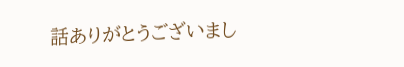話ありがとうございまし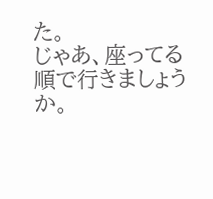た。
じゃあ、座ってる順で行きましょうか。